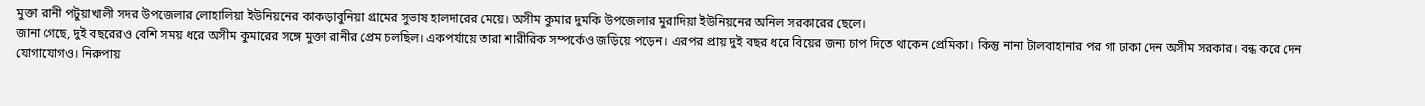মুক্তা রানী পটুয়াখালী সদর উপজেলার লোহালিয়া ইউনিয়নের কাকড়াবুনিয়া গ্রামের সুভাষ হালদারের মেয়ে। অসীম কুমার দুমকি উপজেলার মুরাদিয়া ইউনিয়নের অনিল সরকারের ছেলে।
জানা গেছে, দুই বছরেরও বেশি সময় ধরে অসীম কুমারের সঙ্গে মুক্তা রানীর প্রেম চলছিল। একপর্যায়ে তারা শারীরিক সম্পর্কেও জড়িয়ে পড়েন। এরপর প্রায় দুই বছর ধরে বিয়ের জন্য চাপ দিতে থাকেন প্রেমিকা। কিন্তু নানা টালবাহানার পর গা ঢাকা দেন অসীম সরকার। বন্ধ করে দেন যোগাযোগও। নিরুপায়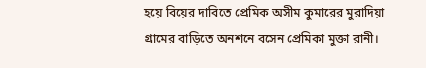হয়ে বিয়ের দাবিতে প্রেমিক অসীম কুমারের মুরাদিয়া গ্রামের বাড়িতে অনশনে বসেন প্রেমিকা মুক্তা রানী।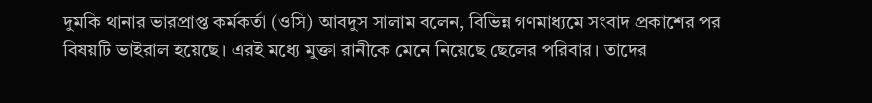দুমকি থানার ভারপ্রাপ্ত কর্মকর্তা (ওসি) আবদুস সালাম বলেন, বিভিন্ন গণমাধ্যমে সংবাদ প্রকাশের পর বিষয়টি ভাইরাল হয়েছে। এরই মধ্যে মুক্তা রানীকে মেনে নিয়েছে ছেলের পরিবার। তাদের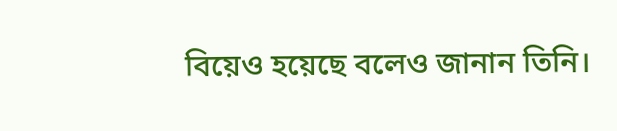বিয়েও হয়েছে বলেও জানান তিনি।